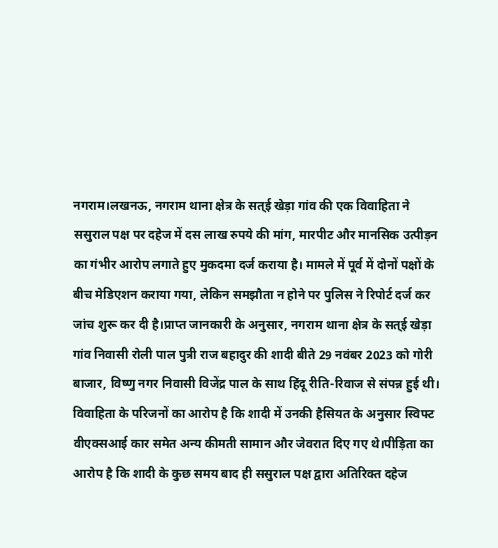नगराम।लखनऊ, नगराम थाना क्षेत्र के सत्ई खेड़ा गांव की एक विवाहिता ने ससुराल पक्ष पर दहेज में दस लाख रुपये की मांग, मारपीट और मानसिक उत्पीड़न का गंभीर आरोप लगाते हुए मुकदमा दर्ज कराया है। मामले में पूर्व में दोनों पक्षों के बीच मेडिएशन कराया गया, लेकिन समझौता न होने पर पुलिस ने रिपोर्ट दर्ज कर जांच शुरू कर दी है।प्राप्त जानकारी के अनुसार, नगराम थाना क्षेत्र के सत्ई खेड़ा गांव निवासी रोली पाल पुत्री राज बहादुर की शादी बीते 29 नवंबर 2023 को गोरी बाजार, विष्णु नगर निवासी विजेंद्र पाल के साथ हिंदू रीति-रिवाज से संपन्न हुई थी। विवाहिता के परिजनों का आरोप है कि शादी में उनकी हैसियत के अनुसार स्विफ्ट वीएक्सआई कार समेत अन्य कीमती सामान और जेवरात दिए गए थे।पीड़िता का आरोप है कि शादी के कुछ समय बाद ही ससुराल पक्ष द्वारा अतिरिक्त दहेज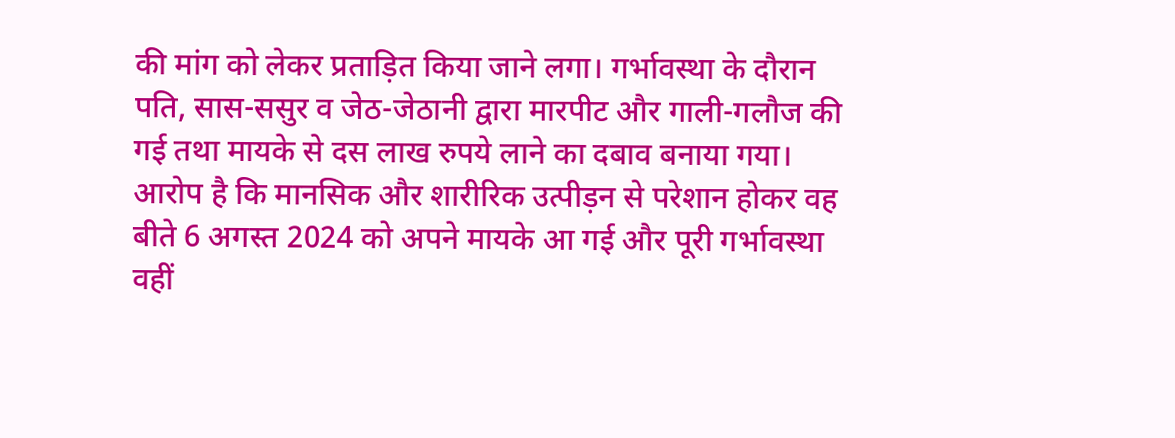की मांग को लेकर प्रताड़ित किया जाने लगा। गर्भावस्था के दौरान पति, सास-ससुर व जेठ-जेठानी द्वारा मारपीट और गाली-गलौज की गई तथा मायके से दस लाख रुपये लाने का दबाव बनाया गया। आरोप है कि मानसिक और शारीरिक उत्पीड़न से परेशान होकर वह बीते 6 अगस्त 2024 को अपने मायके आ गई और पूरी गर्भावस्था वहीं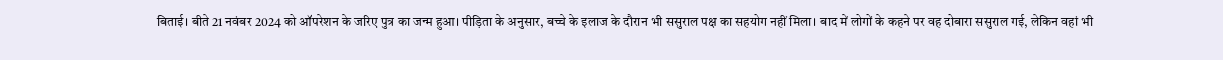बिताई। बीते 21 नवंबर 2024 को ऑपरेशन के जरिए पुत्र का जन्म हुआ। पीड़िता के अनुसार, बच्चे के इलाज के दौरान भी ससुराल पक्ष का सहयोग नहीं मिला। बाद में लोगों के कहने पर वह दोबारा ससुराल गई, लेकिन वहां भी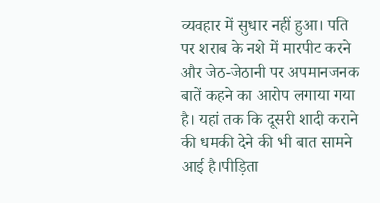व्यवहार में सुधार नहीं हुआ। पति पर शराब के नशे में मारपीट करने और जेठ-जेठानी पर अपमानजनक बातें कहने का आरोप लगाया गया है। यहां तक कि दूसरी शादी कराने की धमकी देने की भी बात सामने आई है।पीड़िता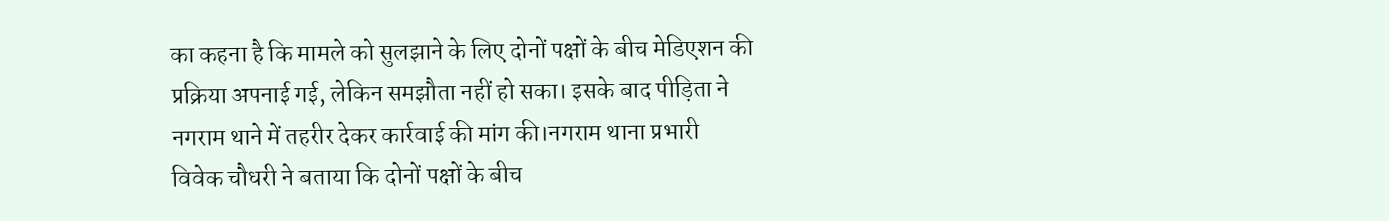का कहना है कि मामले को सुलझाने के लिए दोनों पक्षों के बीच मेडिएशन की प्रक्रिया अपनाई गई, लेकिन समझौता नहीं हो सका। इसके बाद पीड़िता ने नगराम थाने में तहरीर देकर कार्रवाई की मांग की।नगराम थाना प्रभारी विवेक चौधरी ने बताया कि दोनों पक्षों के बीच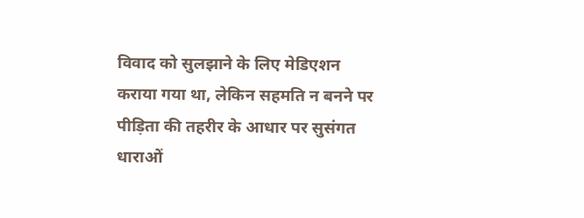विवाद को सुलझाने के लिए मेडिएशन कराया गया था, लेकिन सहमति न बनने पर पीड़िता की तहरीर के आधार पर सुसंगत धाराओं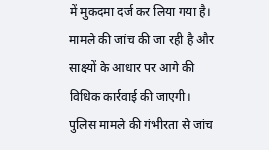में मुकदमा दर्ज कर लिया गया है। मामले की जांच की जा रही है और साक्ष्यों के आधार पर आगे की विधिक कार्रवाई की जाएगी।
पुलिस मामले की गंभीरता से जांच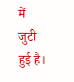में जुटी हुई है।